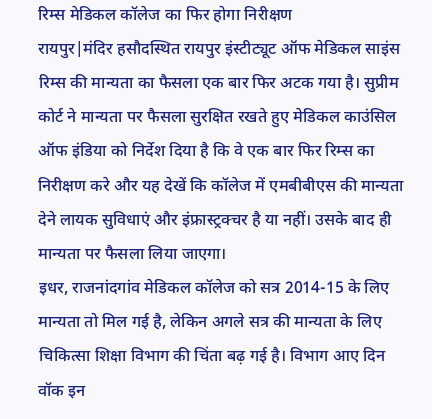रिम्स मेडिकल कॉलेज का फिर होगा निरीक्षण
रायपुर|मंदिर हसौदस्थित रायपुर इंस्टीट्यूट ऑफ मेडिकल साइंस रिम्स की मान्यता का फैसला एक बार फिर अटक गया है। सुप्रीम कोर्ट ने मान्यता पर फैसला सुरक्षित रखते हुए मेडिकल काउंसिल ऑफ इंडिया को निर्देश दिया है कि वे एक बार फिर रिम्स का निरीक्षण करे और यह देखें कि कॉलेज में एमबीबीएस की मान्यता देने लायक सुविधाएं और इंफ्रास्ट्रक्चर है या नहीं। उसके बाद ही मान्यता पर फैसला लिया जाएगा।
इधर, राजनांदगांव मेडिकल कॉलेज को सत्र 2014-15 के लिए मान्यता तो मिल गई है, लेकिन अगले सत्र की मान्यता के लिए चिकित्सा शिक्षा विभाग की चिंता बढ़ गई है। विभाग आए दिन वॉक इन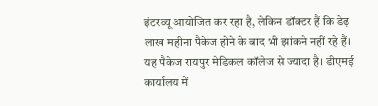इंटरव्यू आयोजित कर रहा है, लेकिन डॉक्टर हैं कि डेढ़ लाख महीना पैकेज होने के बाद भी झांकने नहीं रहे हैं। यह पैकेज रायपुर मेडिकल कॉलेज से ज्यादा है। डीएमई कार्यालय में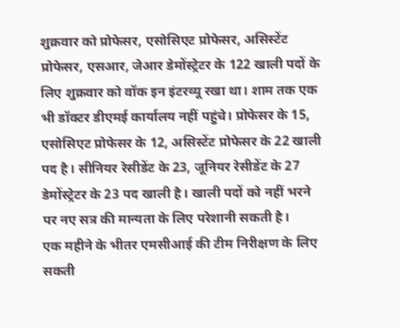शुक्रवार को प्रोफेसर, एसोसिएट प्रोफेसर, असिस्टेंट प्रोफेसर, एसआर, जेआर डेमोंस्ट्रेटर के 122 खाली पदों के लिए शुक्रवार को वॉक इन इंटरव्यू रखा था। शाम तक एक भी डॉक्टर डीएमई कार्यालय नहीं पहुंचे। प्रोफेसर के 15, एसोसिएट प्रोफेसर के 12, असिस्टेंट प्रोफेसर के 22 खाली पद है। सीनियर रेसीडेंट के 23, जूनियर रेसीडेंट के 27 डेमोंस्ट्रेटर के 23 पद खाली है। खाली पदों को नहीं भरने पर नए सत्र की मान्यता के लिए परेशानी सकती है।
एक महीने के भीतर एमसीआई की टीम निरीक्षण के लिए सकती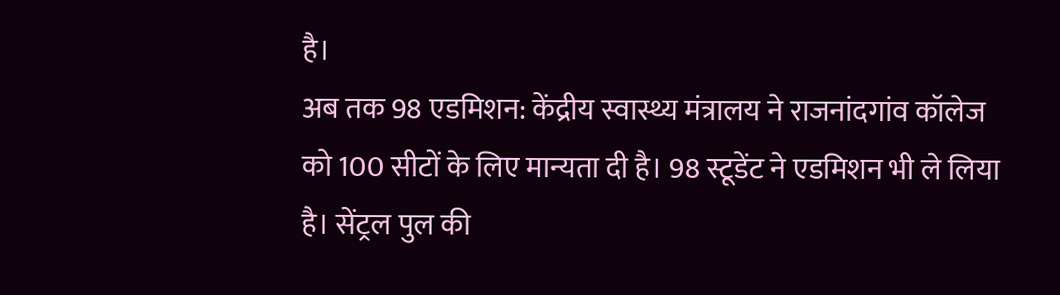है।
अब तक 98 एडमिशन: केंद्रीय स्वास्थ्य मंत्रालय ने राजनांदगांव कॉलेज को 100 सीटों के लिए मान्यता दी है। 98 स्टूडेंट ने एडमिशन भी ले लिया है। सेंट्रल पुल की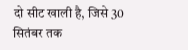दो सीट खाली है, जिसे 30 सितंबर तक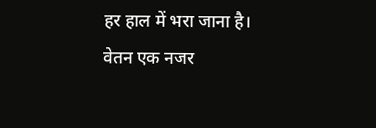हर हाल में भरा जाना है।
वेतन एक नजर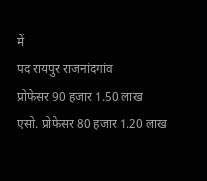में
पद रायपुर राजनांदगांव
प्रोफेसर 90 हजार 1.50 लाख
एसो. प्रोफेसर 80 हजार 1.20 लाख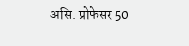असि. प्रोफेसर 50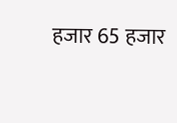हजार 65 हजार